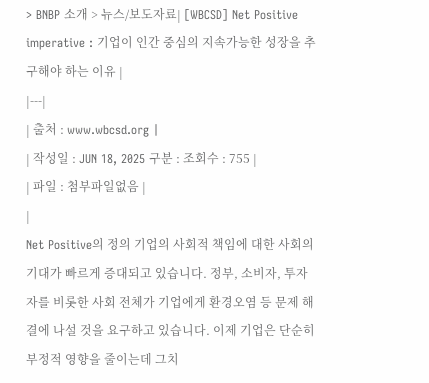> BNBP 소개 > 뉴스/보도자료| [WBCSD] Net Positive imperative : 기업이 인간 중심의 지속가능한 성장을 추구해야 하는 이유 |
|---|
| 출처 : www.wbcsd.org |
| 작성일 : JUN 18, 2025 구분 : 조회수 : 755 |
| 파일 : 첨부파일없음 |
|
Net Positive의 정의 기업의 사회적 책임에 대한 사회의 기대가 빠르게 증대되고 있습니다. 정부, 소비자, 투자자를 비롯한 사회 전체가 기업에게 환경오염 등 문제 해결에 나설 것을 요구하고 있습니다. 이제 기업은 단순히 부정적 영향을 줄이는데 그치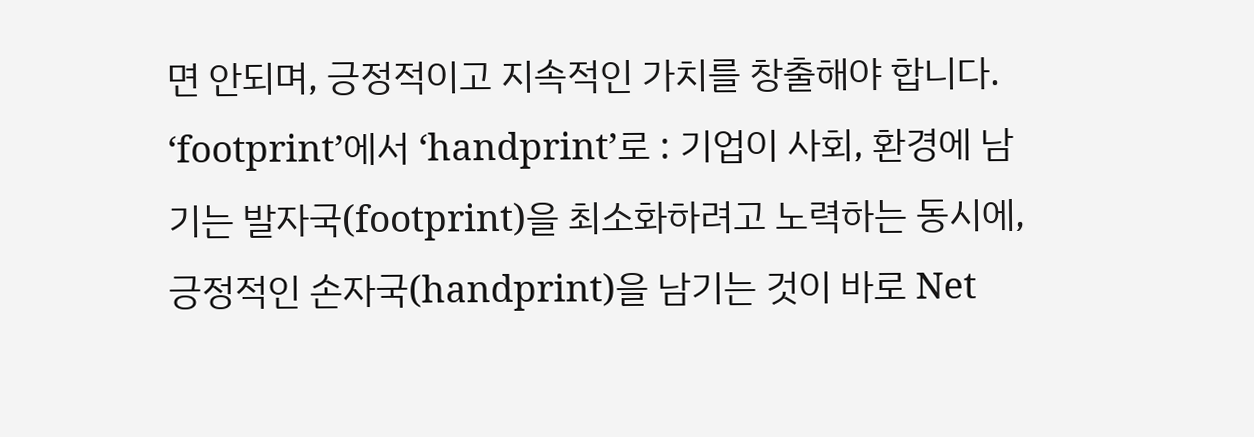면 안되며, 긍정적이고 지속적인 가치를 창출해야 합니다.
‘footprint’에서 ‘handprint’로 : 기업이 사회, 환경에 남기는 발자국(footprint)을 최소화하려고 노력하는 동시에, 긍정적인 손자국(handprint)을 남기는 것이 바로 Net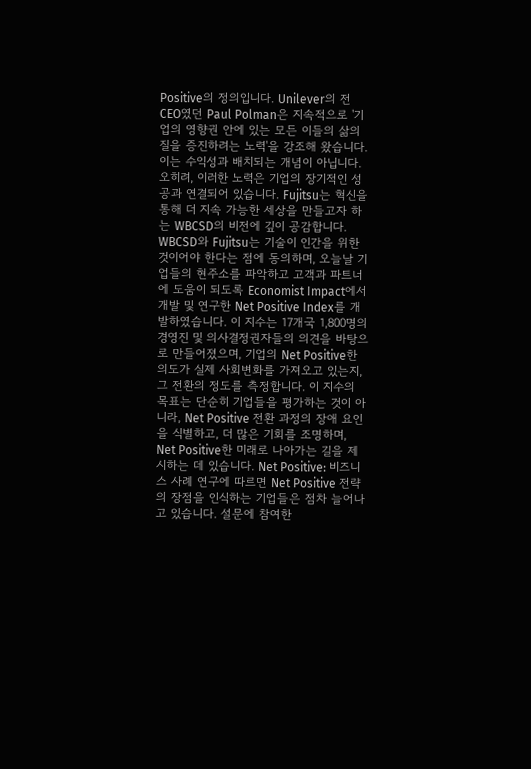Positive의 정의입니다. Unilever의 전 CEO였던 Paul Polman은 지속적으로 '기업의 영향권 안에 있는 모든 이들의 삶의 질을 증진하려는 노력'을 강조해 왔습니다. 이는 수익성과 배치되는 개념이 아닙니다. 오히려, 이러한 노력은 기업의 장기적인 성공과 연결되어 있습니다. Fujitsu는 혁신을 통해 더 지속 가능한 세상을 만들고자 하는 WBCSD의 비전에 깊이 공감합니다. WBCSD와 Fujitsu는 기술이 인간을 위한 것이어야 한다는 점에 동의하며, 오늘날 기업들의 현주소를 파악하고 고객과 파트너에 도움이 되도록 Economist Impact에서 개발 및 연구한 Net Positive Index를 개발하였습니다. 이 지수는 17개국 1,800명의 경영진 및 의사결정권자들의 의견을 바탕으로 만들어졌으며, 기업의 Net Positive한 의도가 실제 사회변화를 가져오고 있는지, 그 전환의 정도를 측정합니다. 이 지수의 목표는 단순히 기업들을 평가하는 것이 아니라, Net Positive 전환 과정의 장애 요인을 식별하고, 더 많은 기회를 조명하며, Net Positive한 미래로 나아가는 길을 제시하는 데 있습니다. Net Positive: 비즈니스 사례 연구에 따르면 Net Positive 전략의 장점을 인식하는 기업들은 점차 늘어나고 있습니다. 설문에 참여한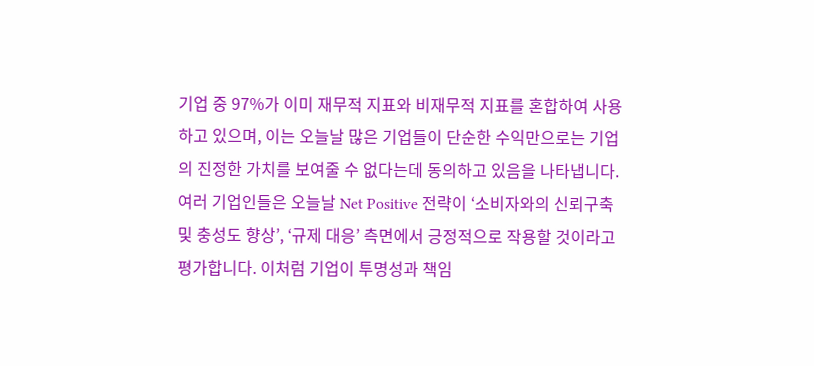기업 중 97%가 이미 재무적 지표와 비재무적 지표를 혼합하여 사용하고 있으며, 이는 오늘날 많은 기업들이 단순한 수익만으로는 기업의 진정한 가치를 보여줄 수 없다는데 동의하고 있음을 나타냅니다. 여러 기업인들은 오늘날 Net Positive 전략이 ‘소비자와의 신뢰구축 및 충성도 향상’, ‘규제 대응’ 측면에서 긍정적으로 작용할 것이라고 평가합니다. 이처럼 기업이 투명성과 책임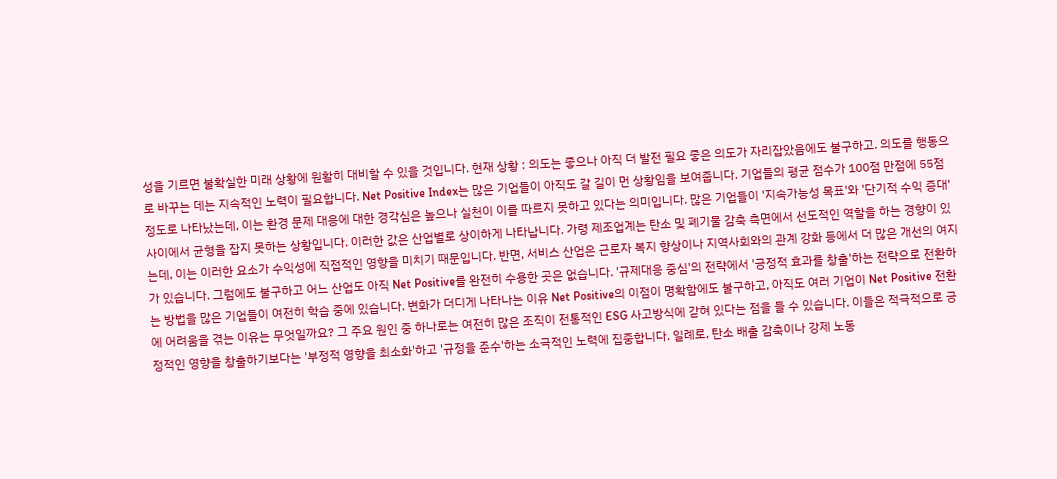성을 기르면 불확실한 미래 상황에 원활히 대비할 수 있을 것입니다. 현재 상황 : 의도는 좋으나 아직 더 발전 필요 좋은 의도가 자리잡았음에도 불구하고. 의도를 행동으로 바꾸는 데는 지속적인 노력이 필요합니다. Net Positive Index는 많은 기업들이 아직도 갈 길이 먼 상황임을 보여줍니다. 기업들의 평균 점수가 100점 만점에 55점 정도로 나타났는데, 이는 환경 문제 대응에 대한 경각심은 높으나 실천이 이를 따르지 못하고 있다는 의미입니다. 많은 기업들이 '지속가능성 목표'와 '단기적 수익 증대' 사이에서 균형을 잡지 못하는 상황입니다. 이러한 값은 산업별로 상이하게 나타납니다. 가령 제조업계는 탄소 및 폐기물 감축 측면에서 선도적인 역할을 하는 경향이 있는데, 이는 이러한 요소가 수익성에 직접적인 영향을 미치기 때문입니다. 반면, 서비스 산업은 근로자 복지 향상이나 지역사회와의 관계 강화 등에서 더 많은 개선의 여지가 있습니다. 그럼에도 불구하고 어느 산업도 아직 Net Positive를 완전히 수용한 곳은 없습니다. '규제대응 중심'의 전략에서 '긍정적 효과를 창출'하는 전략으로 전환하는 방법을 많은 기업들이 여전히 학습 중에 있습니다. 변화가 더디게 나타나는 이유 Net Positive의 이점이 명확함에도 불구하고, 아직도 여러 기업이 Net Positive 전환에 어려움을 겪는 이유는 무엇일까요? 그 주요 원인 중 하나로는 여전히 많은 조직이 전통적인 ESG 사고방식에 갇혀 있다는 점을 들 수 있습니다. 이들은 적극적으로 긍정적인 영향을 창출하기보다는 '부정적 영향을 최소화'하고 '규정을 준수'하는 소극적인 노력에 집중합니다. 일례로, 탄소 배출 감축이나 강제 노동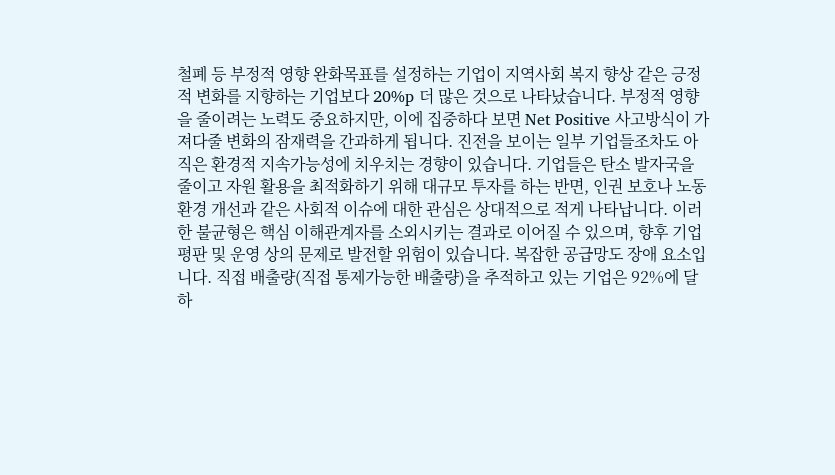철폐 등 부정적 영향 완화목표를 설정하는 기업이 지역사회 복지 향상 같은 긍정적 변화를 지향하는 기업보다 20%p 더 많은 것으로 나타났습니다. 부정적 영향을 줄이려는 노력도 중요하지만, 이에 집중하다 보면 Net Positive 사고방식이 가져다줄 변화의 잠재력을 간과하게 됩니다. 진전을 보이는 일부 기업들조차도 아직은 환경적 지속가능성에 치우치는 경향이 있습니다. 기업들은 탄소 발자국을 줄이고 자원 활용을 최적화하기 위해 대규모 투자를 하는 반면, 인권 보호나 노동환경 개선과 같은 사회적 이슈에 대한 관심은 상대적으로 적게 나타납니다. 이러한 불균형은 핵심 이해관계자를 소외시키는 결과로 이어질 수 있으며, 향후 기업 평판 및 운영 상의 문제로 발전할 위험이 있습니다. 복잡한 공급망도 장애 요소입니다. 직접 배출량(직접 통제가능한 배출량)을 추적하고 있는 기업은 92%에 달하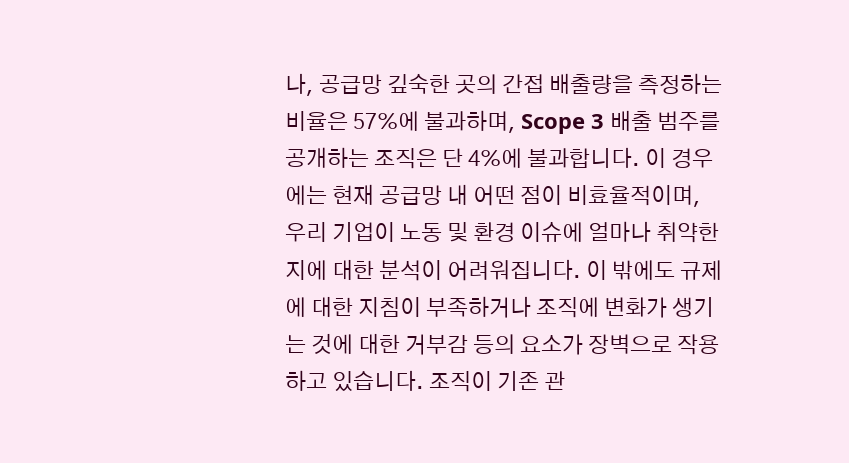나, 공급망 깊숙한 곳의 간접 배출량을 측정하는 비율은 57%에 불과하며, Scope 3 배출 범주를 공개하는 조직은 단 4%에 불과합니다. 이 경우에는 현재 공급망 내 어떤 점이 비효율적이며, 우리 기업이 노동 및 환경 이슈에 얼마나 취약한지에 대한 분석이 어려워집니다. 이 밖에도 규제에 대한 지침이 부족하거나 조직에 변화가 생기는 것에 대한 거부감 등의 요소가 장벽으로 작용하고 있습니다. 조직이 기존 관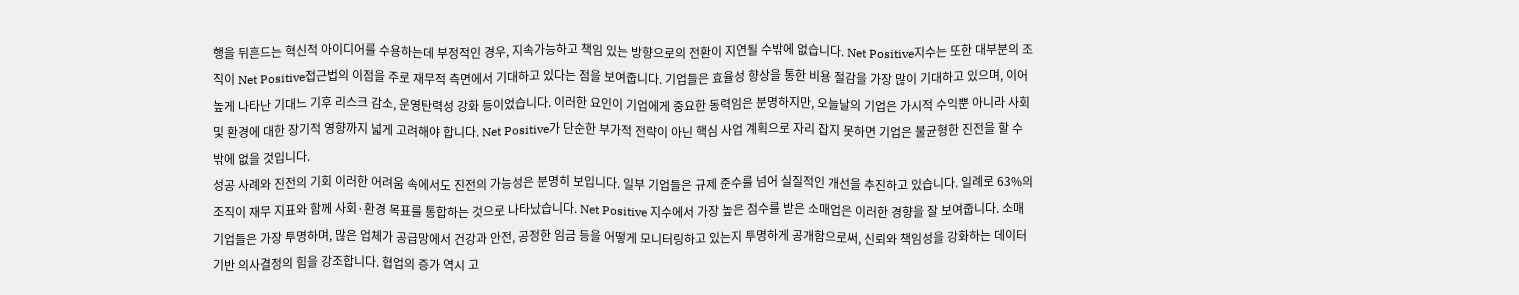행을 뒤흔드는 혁신적 아이디어를 수용하는데 부정적인 경우, 지속가능하고 책임 있는 방향으로의 전환이 지연될 수밖에 없습니다. Net Positive지수는 또한 대부분의 조직이 Net Positive접근법의 이점을 주로 재무적 측면에서 기대하고 있다는 점을 보여줍니다. 기업들은 효율성 향상을 통한 비용 절감을 가장 많이 기대하고 있으며, 이어 높게 나타난 기대느 기후 리스크 감소, 운영탄력성 강화 등이었습니다. 이러한 요인이 기업에게 중요한 동력임은 분명하지만, 오늘날의 기업은 가시적 수익뿐 아니라 사회 및 환경에 대한 장기적 영향까지 넓게 고려해야 합니다. Net Positive가 단순한 부가적 전략이 아닌 핵심 사업 계획으로 자리 잡지 못하면 기업은 불균형한 진전을 할 수 밖에 없을 것입니다.
성공 사례와 진전의 기회 이러한 어려움 속에서도 진전의 가능성은 분명히 보입니다. 일부 기업들은 규제 준수를 넘어 실질적인 개선을 추진하고 있습니다. 일례로 63%의 조직이 재무 지표와 함께 사회·환경 목표를 통합하는 것으로 나타났습니다. Net Positive 지수에서 가장 높은 점수를 받은 소매업은 이러한 경향을 잘 보여줍니다. 소매 기업들은 가장 투명하며, 많은 업체가 공급망에서 건강과 안전, 공정한 임금 등을 어떻게 모니터링하고 있는지 투명하게 공개함으로써, 신뢰와 책임성을 강화하는 데이터 기반 의사결정의 힘을 강조합니다. 협업의 증가 역시 고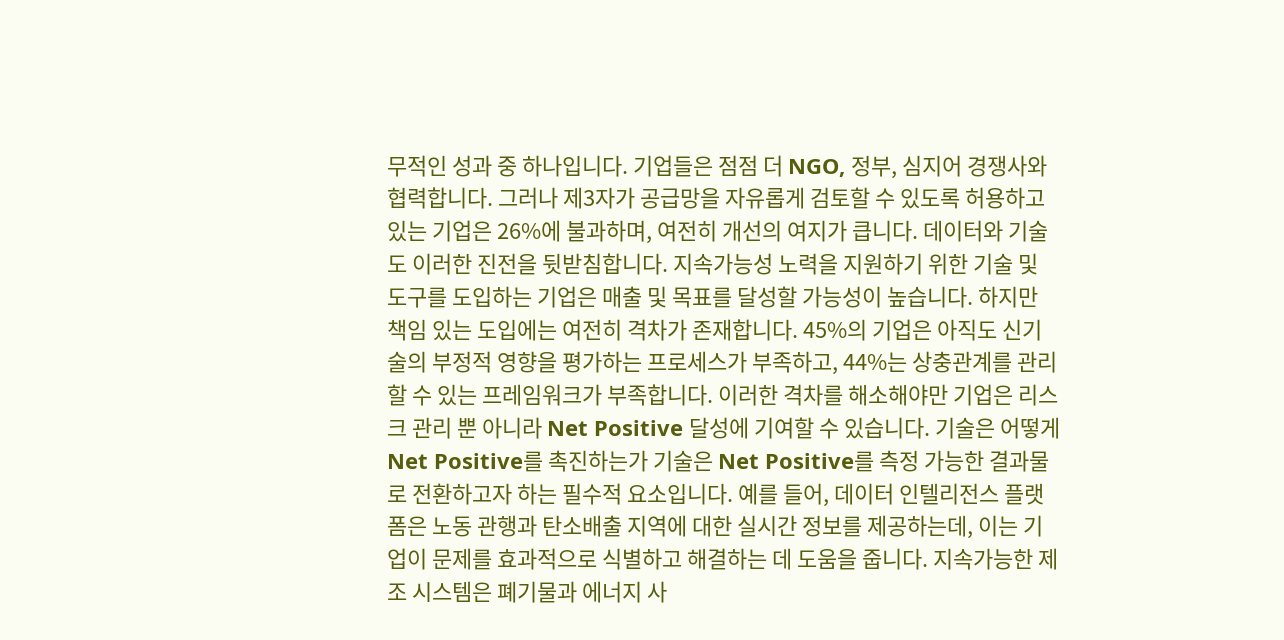무적인 성과 중 하나입니다. 기업들은 점점 더 NGO, 정부, 심지어 경쟁사와 협력합니다. 그러나 제3자가 공급망을 자유롭게 검토할 수 있도록 허용하고 있는 기업은 26%에 불과하며, 여전히 개선의 여지가 큽니다. 데이터와 기술도 이러한 진전을 뒷받침합니다. 지속가능성 노력을 지원하기 위한 기술 및 도구를 도입하는 기업은 매출 및 목표를 달성할 가능성이 높습니다. 하지만 책임 있는 도입에는 여전히 격차가 존재합니다. 45%의 기업은 아직도 신기술의 부정적 영향을 평가하는 프로세스가 부족하고, 44%는 상충관계를 관리할 수 있는 프레임워크가 부족합니다. 이러한 격차를 해소해야만 기업은 리스크 관리 뿐 아니라 Net Positive 달성에 기여할 수 있습니다. 기술은 어떻게 Net Positive를 촉진하는가 기술은 Net Positive를 측정 가능한 결과물로 전환하고자 하는 필수적 요소입니다. 예를 들어, 데이터 인텔리전스 플랫폼은 노동 관행과 탄소배출 지역에 대한 실시간 정보를 제공하는데, 이는 기업이 문제를 효과적으로 식별하고 해결하는 데 도움을 줍니다. 지속가능한 제조 시스템은 폐기물과 에너지 사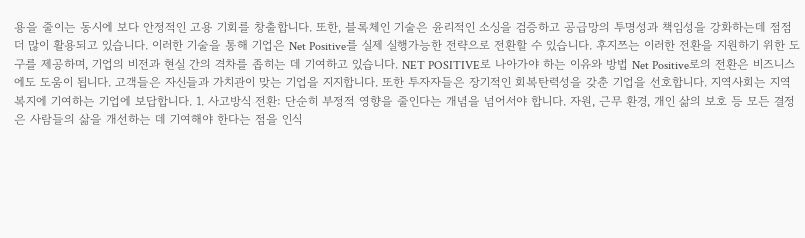용을 줄이는 동시에 보다 안정적인 고용 기회를 창출합니다. 또한, 블록체인 기술은 윤리적인 소싱을 검증하고 공급망의 투명성과 책임성을 강화하는데 점점 더 많이 활용되고 있습니다. 이러한 기술을 통해 기업은 Net Positive를 실제 실행가능한 전략으로 전환할 수 있습니다. 후지쯔는 이러한 전환을 지원하기 위한 도구를 제공하며, 기업의 비전과 현실 간의 격차를 좁히는 데 기여하고 있습니다. NET POSITIVE로 나아가야 하는 이유와 방법 Net Positive로의 전환은 비즈니스에도 도움이 됩니다. 고객들은 자신들과 가치관이 맞는 기업을 지지합니다. 또한 투자자들은 장기적인 회복탄력성을 갖춘 기업을 선호합니다. 지역사회는 지역 복지에 기여하는 기업에 보답합니다. 1. 사고방식 전환: 단순히 부정적 영향을 줄인다는 개념을 넘어서야 합니다. 자원, 근무 환경, 개인 삶의 보호 등 모든 결정은 사람들의 삶을 개선하는 데 기여해야 한다는 점을 인식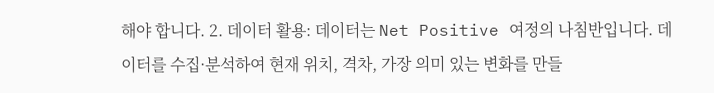해야 합니다. 2. 데이터 활용: 데이터는 Net Positive 여정의 나침반입니다. 데이터를 수집·분석하여 현재 위치, 격차, 가장 의미 있는 변화를 만들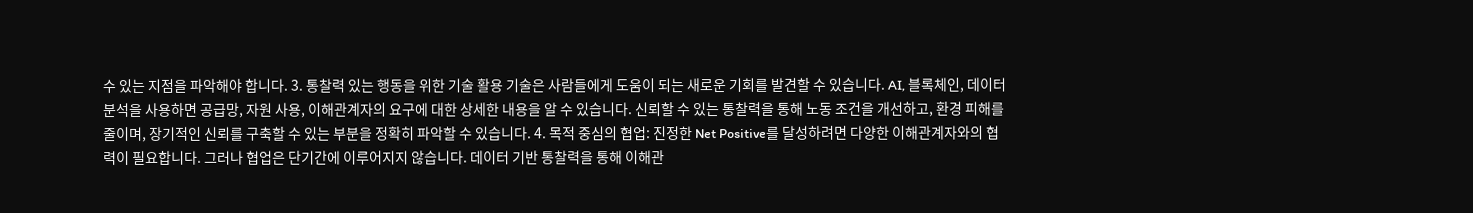수 있는 지점을 파악해야 합니다. 3. 통찰력 있는 행동을 위한 기술 활용 기술은 사람들에게 도움이 되는 새로운 기회를 발견할 수 있습니다. AI, 블록체인, 데이터 분석을 사용하면 공급망, 자원 사용, 이해관계자의 요구에 대한 상세한 내용을 알 수 있습니다. 신뢰할 수 있는 통찰력을 통해 노동 조건을 개선하고, 환경 피해를 줄이며, 장기적인 신뢰를 구축할 수 있는 부분을 정확히 파악할 수 있습니다. 4. 목적 중심의 협업: 진정한 Net Positive를 달성하려면 다양한 이해관계자와의 협력이 필요합니다. 그러나 협업은 단기간에 이루어지지 않습니다. 데이터 기반 통찰력을 통해 이해관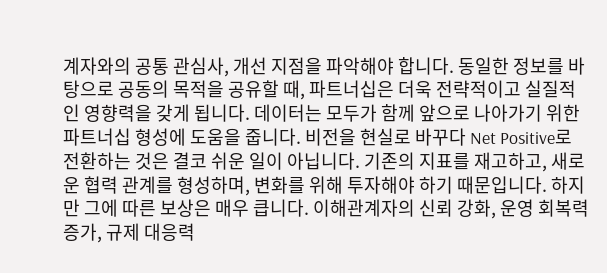계자와의 공통 관심사, 개선 지점을 파악해야 합니다. 동일한 정보를 바탕으로 공동의 목적을 공유할 때, 파트너십은 더욱 전략적이고 실질적인 영향력을 갖게 됩니다. 데이터는 모두가 함께 앞으로 나아가기 위한 파트너십 형성에 도움을 줍니다. 비전을 현실로 바꾸다 Net Positive로 전환하는 것은 결코 쉬운 일이 아닙니다. 기존의 지표를 재고하고, 새로운 협력 관계를 형성하며, 변화를 위해 투자해야 하기 때문입니다. 하지만 그에 따른 보상은 매우 큽니다. 이해관계자의 신뢰 강화, 운영 회복력 증가, 규제 대응력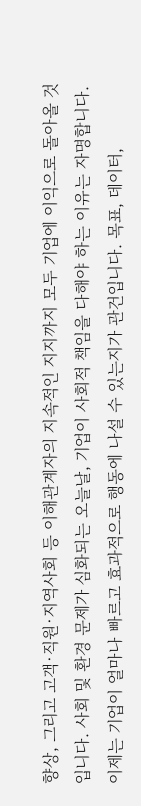향상, 그리고 고객·직원·지역사회 등 이해관계자의 지속적인 지지까지 모두 기업에 이익으로 돌아올 것입니다. 사회 및 환경 문제가 심화되는 오늘날, 기업이 사회적 책임을 다해야 하는 이유는 자명합니다. 이제는 기업이 얼마나 빠르고 효과적으로 행동에 나설 수 있는지가 관건입니다. 목표, 데이터,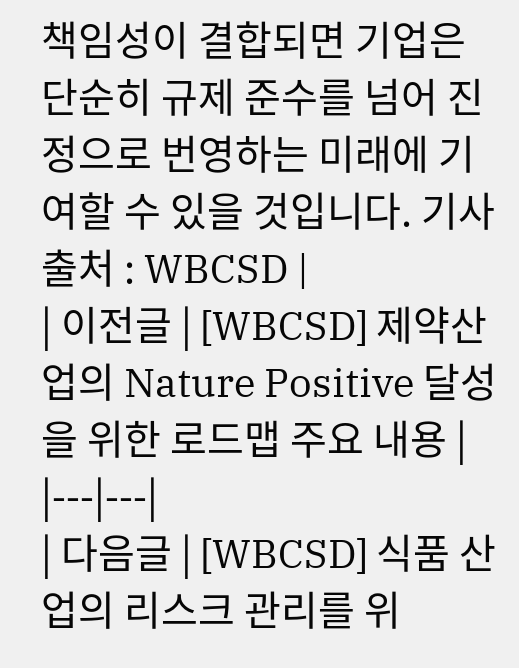책임성이 결합되면 기업은 단순히 규제 준수를 넘어 진정으로 번영하는 미래에 기여할 수 있을 것입니다. 기사 출처 : WBCSD |
| 이전글 | [WBCSD] 제약산업의 Nature Positive 달성을 위한 로드맵 주요 내용 |
|---|---|
| 다음글 | [WBCSD] 식품 산업의 리스크 관리를 위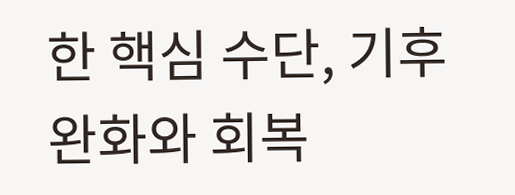한 핵심 수단, 기후 완화와 회복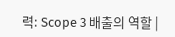력: Scope 3 배출의 역할 |